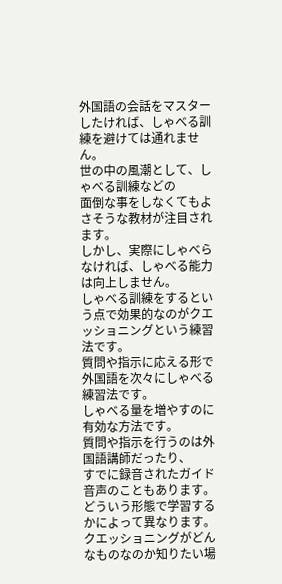外国語の会話をマスターしたければ、しゃべる訓練を避けては通れません。
世の中の風潮として、しゃべる訓練などの
面倒な事をしなくてもよさそうな教材が注目されます。
しかし、実際にしゃべらなければ、しゃべる能力は向上しません。
しゃべる訓練をするという点で効果的なのがクエッショニングという練習法です。
質問や指示に応える形で外国語を次々にしゃべる練習法です。
しゃべる量を増やすのに有効な方法です。
質問や指示を行うのは外国語講師だったり、
すでに録音されたガイド音声のこともあります。
どういう形態で学習するかによって異なります。
クエッショニングがどんなものなのか知りたい場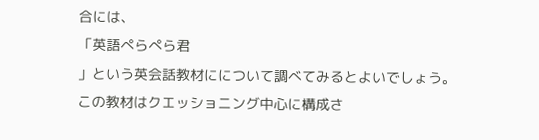合には、
「英語ぺらぺら君
」という英会話教材にについて調べてみるとよいでしょう。
この教材はクエッショニング中心に構成さ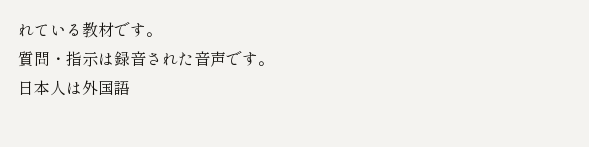れている教材です。
質問・指示は録音された音声です。
日本人は外国語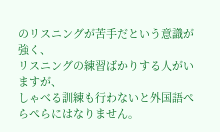のリスニングが苦手だという意識が強く、
リスニングの練習ばかりする人がいますが、
しゃべる訓練も行わないと外国語ぺらぺらにはなりません。